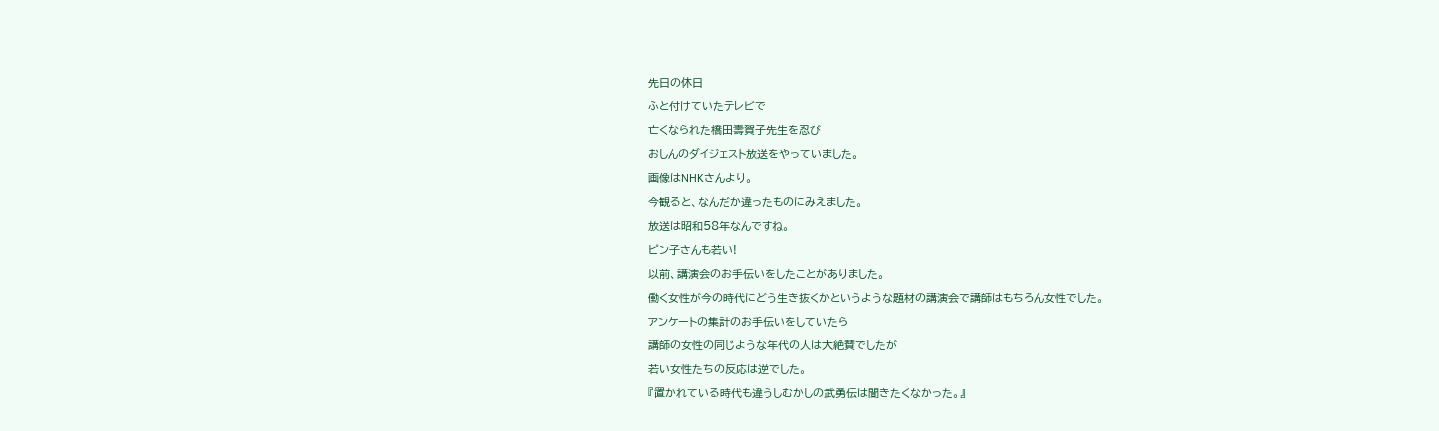先日の休日
ふと付けていたテレビで
亡くなられた橋田壽賀子先生を忍び
おしんのダイジェスト放送をやっていました。
画像はNHKさんより。
今観ると、なんだか違ったものにみえました。
放送は昭和58年なんですね。
ピン子さんも若い!
以前、講演会のお手伝いをしたことがありました。
働く女性が今の時代にどう生き抜くかというような題材の講演会で講師はもちろん女性でした。
アンケートの集計のお手伝いをしていたら
講師の女性の同じような年代の人は大絶賛でしたが
若い女性たちの反応は逆でした。
『置かれている時代も違うしむかしの武勇伝は聞きたくなかった。』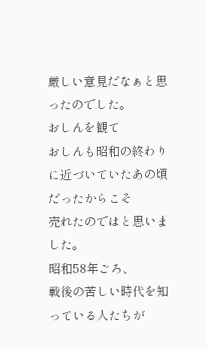厳しい意見だなぁと思ったのでした。
おしんを観て
おしんも昭和の終わりに近づいていたあの頃だったからこそ
売れたのではと思いました。
昭和58年ごろ、
戦後の苦しい時代を知っている人たちが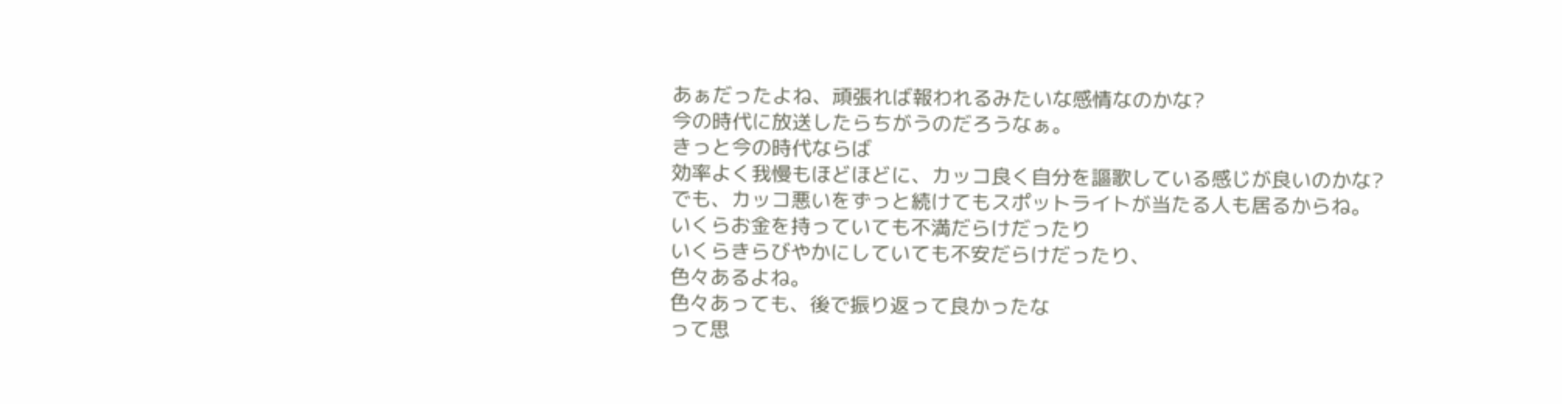あぁだったよね、頑張れば報われるみたいな感情なのかな?
今の時代に放送したらちがうのだろうなぁ。
きっと今の時代ならば
効率よく我慢もほどほどに、カッコ良く自分を謳歌している感じが良いのかな?
でも、カッコ悪いをずっと続けてもスポットライトが当たる人も居るからね。
いくらお金を持っていても不満だらけだったり
いくらきらびやかにしていても不安だらけだったり、
色々あるよね。
色々あっても、後で振り返って良かったな
って思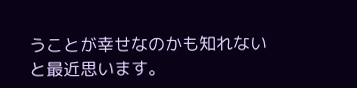うことが幸せなのかも知れないと最近思います。